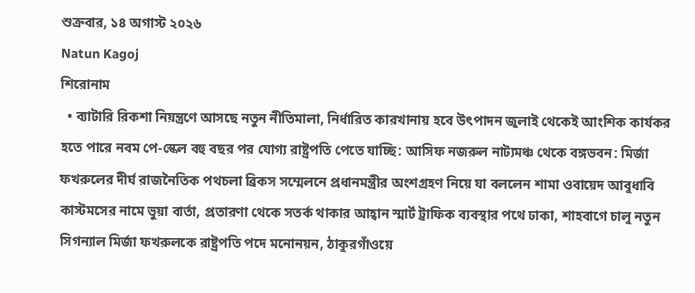শুক্রবার, ১৪ অগাস্ট ২০২৬
Natun Kagoj
শিরোনাম
  • ব্যাটারি রিকশা নিয়ন্ত্রণে আসছে নতুন নীতিমালা, নির্ধারিত কারখানায় হবে উৎপাদন জুলাই থেকেই আংশিক কার্যকর হতে পারে নবম পে-স্কেল বহু বছর পর যোগ্য রাষ্ট্রপতি পেতে যাচ্ছি: আসিফ নজরুল নাট্যমঞ্চ থেকে বঙ্গভবন: মির্জা ফখরুলের দীর্ঘ রাজনৈতিক পথচলা ব্রিকস সম্মেলনে প্রধানমন্ত্রীর অংশগ্রহণ নিয়ে যা বললেন শামা ওবায়েদ আবুধাবি কাস্টমসের নামে ভুয়া বার্তা, প্রতারণা থেকে সতর্ক থাকার আহ্বান স্মার্ট ট্রাফিক ব্যবস্থার পথে ঢাকা, শাহবাগে চালু নতুন সিগন্যাল মির্জা ফখরুলকে রাষ্ট্রপতি পদে মনোনয়ন, ঠাকুরগাঁওয়ে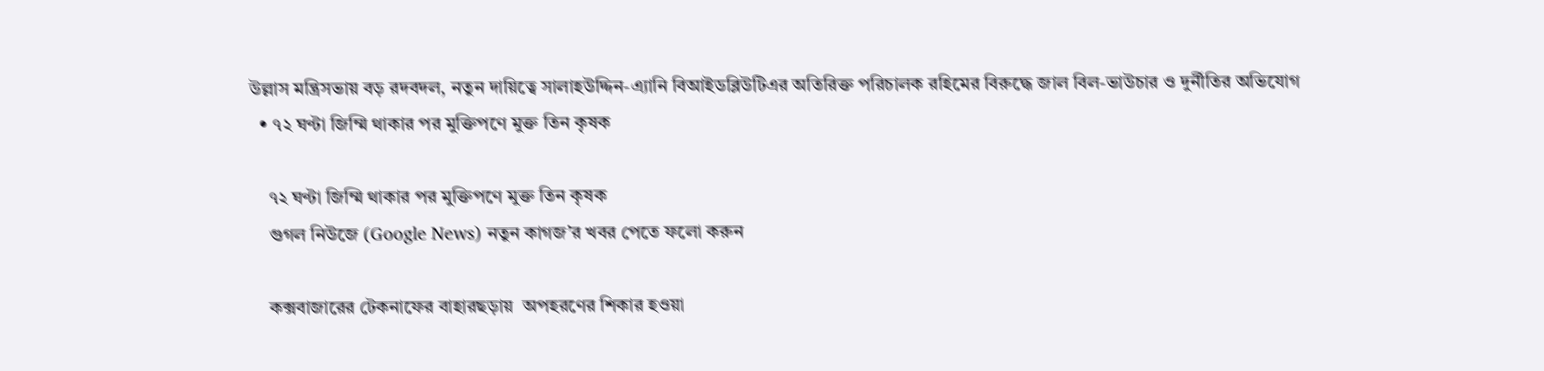উল্লাস মন্ত্রিসভায় বড় রদবদল, নতুন দায়িত্বে সালাহউদ্দিন-এ্যানি বিআইডব্লিউটিএর অতিরিক্ত পরিচালক রহিমের বিরুদ্ধে জাল বিল-ভাউচার ও দুর্নীতির অভিযোগ
  • ৭২ ঘণ্টা জিম্মি থাকার পর মুক্তিপণে মুক্ত তিন কৃষক

    ৭২ ঘণ্টা জিম্মি থাকার পর মুক্তিপণে মুক্ত তিন কৃষক
    গুগল নিউজে (Google News) নতুন কাগজ’র খবর পেতে ফলো করুন

    কক্সবাজারের টেকনাফের বাহারছড়ায়  অপহরণের শিকার হওয়া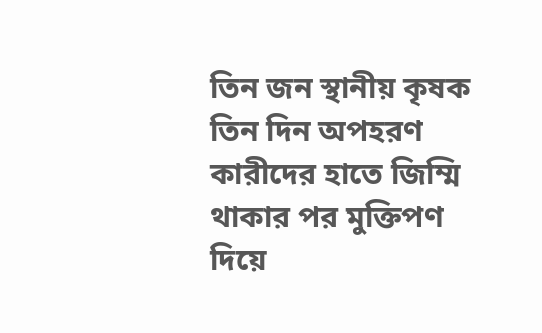তিন জন স্থানীয় কৃষক তিন দিন অপহরণ কারীদের হাতে জিম্মি থাকার পর মুক্তিপণ দিয়ে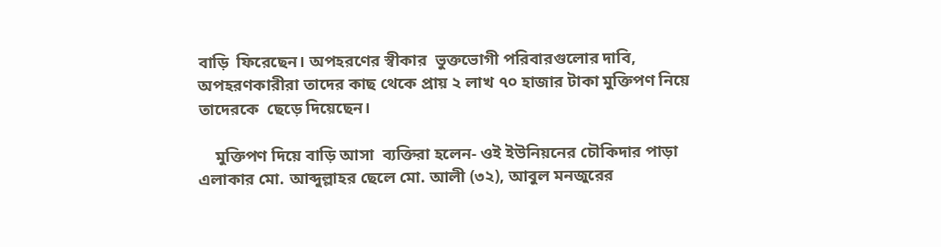বাড়ি  ফিরেছেন। অপহরণের স্বীকার  ভুক্তভোগী পরিবারগুলোর দাবি, অপহরণকারীরা তাদের কাছ থেকে প্রায় ২ লাখ ৭০ হাজার টাকা মুক্তিপণ নিয়ে তাদেরকে  ছেড়ে দিয়েছেন।

    মুক্তিপণ দিয়ে বাড়ি আসা  ব্যক্তিরা হলেন- ওই ইউনিয়নের চৌকিদার পাড়া এলাকার মো. আব্দুল্লাহর ছেলে মো. আলী (৩২), আবুল মনজুরের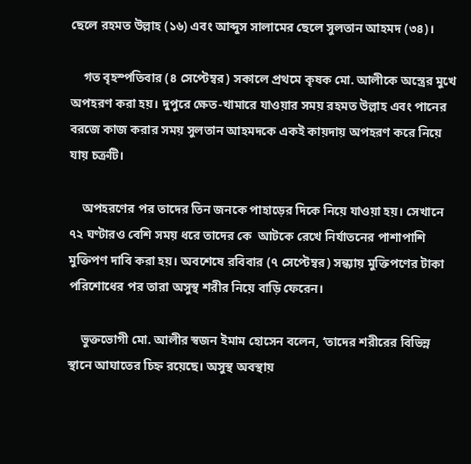ছেলে রহমত উল্লাহ (১৬) এবং আব্দুস সালামের ছেলে সুলতান আহমদ (৩৪)।

    গত বৃহস্পতিবার (৪ সেপ্টেম্বর) সকালে প্রথমে কৃষক মো. আলীকে অস্ত্রের মুখে অপহরণ করা হয়। দুপুরে ক্ষেত-খামারে যাওয়ার সময় রহমত উল্লাহ এবং পানের বরজে কাজ করার সময় সুলতান আহমদকে একই কায়দায় অপহরণ করে নিয়ে যায় চক্রটি।

    অপহরণের পর তাদের তিন জনকে পাহাড়ের দিকে নিয়ে যাওয়া হয়। সেখানে ৭২ ঘণ্টারও বেশি সময় ধরে তাদের কে  আটকে রেখে নির্যাতনের পাশাপাশি মুক্তিপণ দাবি করা হয়। অবশেষে রবিবার (৭ সেপ্টেম্বর) সন্ধ্যায় মুক্তিপণের টাকা পরিশোধের পর তারা অসুস্থ শরীর নিয়ে বাড়ি ফেরেন।

    ভুক্তভোগী মো. আলীর স্বজন ইমাম হোসেন বলেন, ‘তাদের শরীরের বিভিন্ন স্থানে আঘাতের চিহ্ন রয়েছে। অসুস্থ অবস্থায়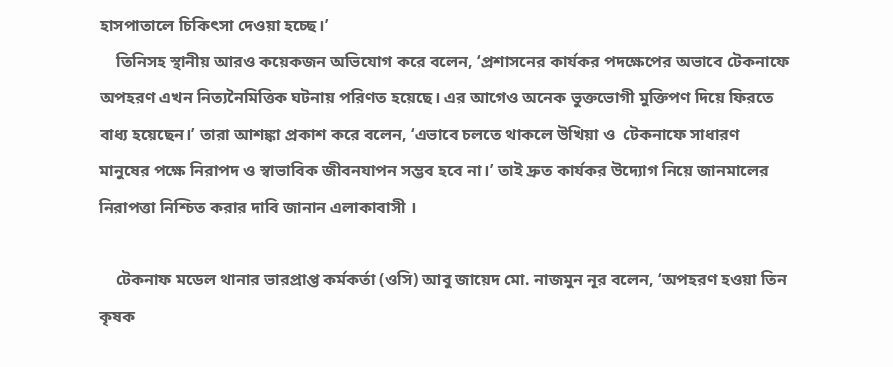হাসপাতালে চিকিৎসা দেওয়া হচ্ছে।’
    তিনিসহ স্থানীয় আরও কয়েকজন অভিযোগ করে বলেন, ‘প্রশাসনের কার্যকর পদক্ষেপের অভাবে টেকনাফে অপহরণ এখন নিত্যনৈমিত্তিক ঘটনায় পরিণত হয়েছে। এর আগেও অনেক ভুক্তভোগী মুক্তিপণ দিয়ে ফিরতে বাধ্য হয়েছেন।’ তারা আশঙ্কা প্রকাশ করে বলেন, ‘এভাবে চলতে থাকলে উখিয়া ও  টেকনাফে সাধারণ মানুষের পক্ষে নিরাপদ ও স্বাভাবিক জীবনযাপন সম্ভব হবে না।’ তাই দ্রুত কার্যকর উদ্যোগ নিয়ে জানমালের নিরাপত্তা নিশ্চিত করার দাবি জানান এলাকাবাসী ।

    টেকনাফ মডেল থানার ভারপ্রাপ্ত কর্মকর্তা (ওসি) আবু জায়েদ মো. নাজমুন নূর বলেন, ‘অপহরণ হওয়া তিন কৃষক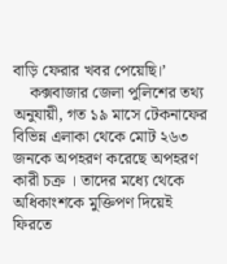বাড়ি ফেরার খবর পেয়েছি।’
    কক্সবাজার জেলা পুলিশের তথ্য অনুযায়ী, গত ১৯ মাসে টেকনাফের বিভিন্ন এলাকা থেকে মোট ২৬৩ জনকে অপহরণ করেছে অপহরণ কারী চক্র । তাদের মধ্যে থেকে অধিকাংশকে মুক্তিপণ দিয়েই ফিরতে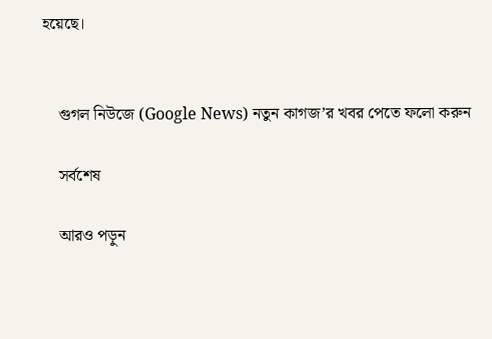হয়েছে।


    গুগল নিউজে (Google News) নতুন কাগজ’র খবর পেতে ফলো করুন

    সর্বশেষ

    আরও পড়ুন